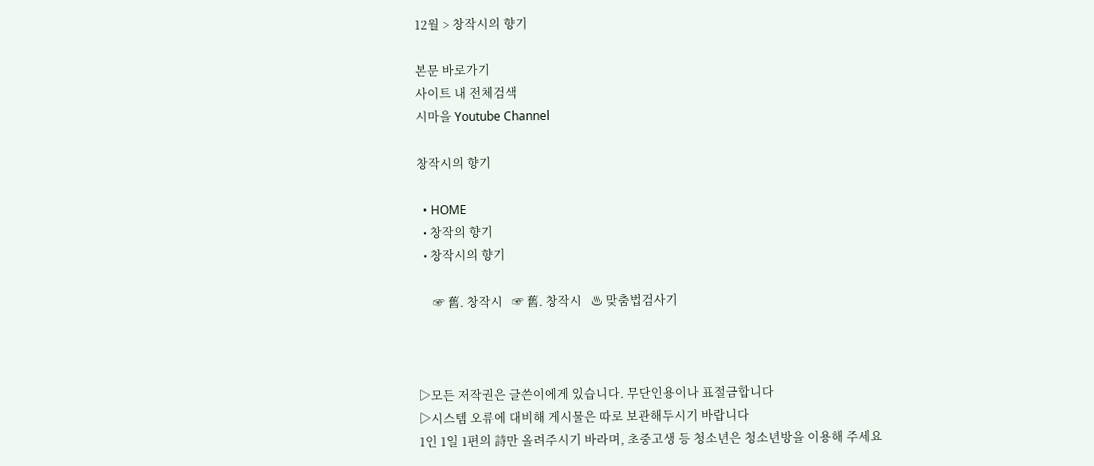12월 > 창작시의 향기

본문 바로가기
사이트 내 전체검색
시마을 Youtube Channel

창작시의 향기

  • HOME
  • 창작의 향기
  • 창작시의 향기

     ☞ 舊. 창작시   ☞ 舊. 창작시   ♨ 맞춤법검사기



▷모든 저작권은 글쓴이에게 있습니다. 무단인용이나 표절금합니다
▷시스템 오류에 대비해 게시물은 따로 보관해두시기 바랍니다
1인 1일 1편의 詩만 올려주시기 바라며, 초중고생 등 청소년은 청소년방을 이용해 주세요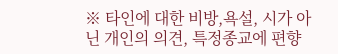※ 타인에 대한 비방,욕설, 시가 아닌 개인의 의견, 특정종교에 편향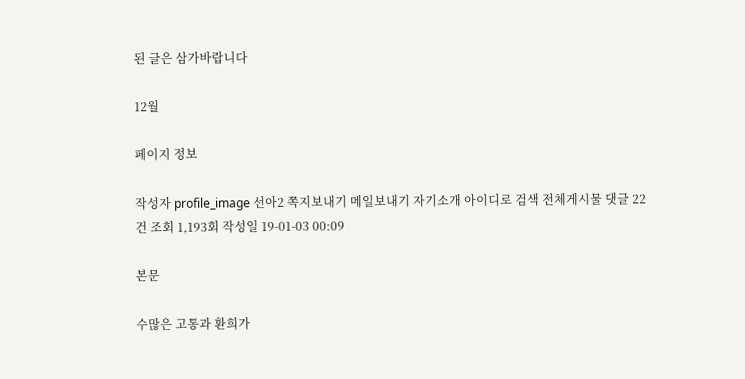된 글은 삼가바랍니다

12월

페이지 정보

작성자 profile_image 선아2 쪽지보내기 메일보내기 자기소개 아이디로 검색 전체게시물 댓글 22건 조회 1,193회 작성일 19-01-03 00:09

본문

수많은 고통과 환희가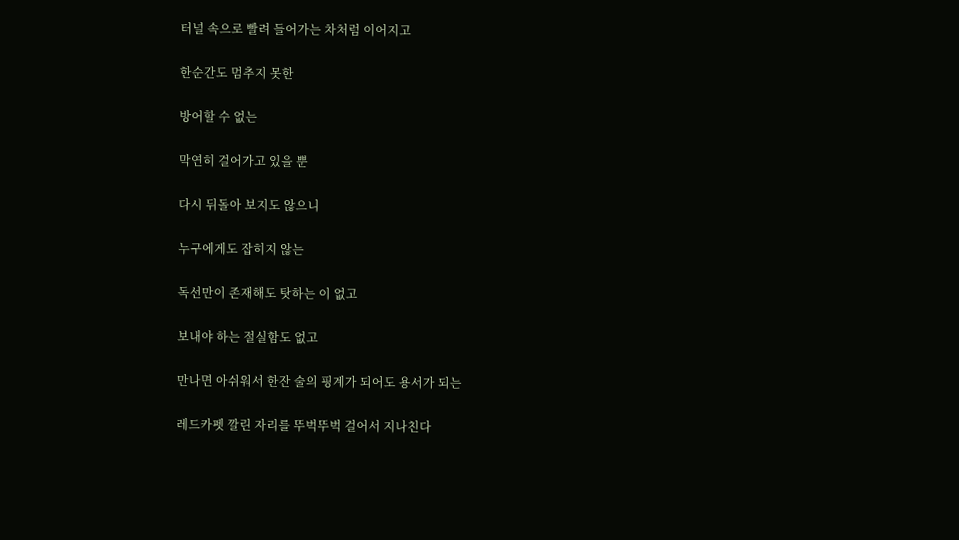터널 속으로 빨려 들어가는 차처럼 이어지고

한순간도 멈추지 못한

방어할 수 없는

막연히 걸어가고 있을 뿐

다시 뒤돌아 보지도 않으니

누구에게도 잡히지 않는

독선만이 존재해도 탓하는 이 없고

보내야 하는 절실함도 없고

만나면 아쉬워서 한잔 술의 핑계가 되어도 용서가 되는

레드카펫 깔린 자리를 뚜벅뚜벅 걸어서 지나친다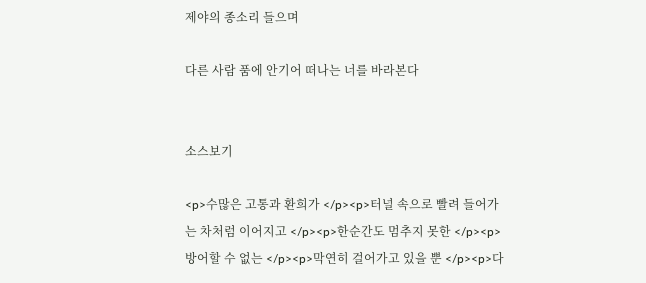제야의 종소리 들으며

다른 사람 품에 안기어 떠나는 너를 바라본다


소스보기

<p>수많은 고통과 환희가 </p><p>터널 속으로 빨려 들어가는 차처럼 이어지고 </p><p>한순간도 멈추지 못한 </p><p>방어할 수 없는 </p><p>막연히 걸어가고 있을 뿐 </p><p>다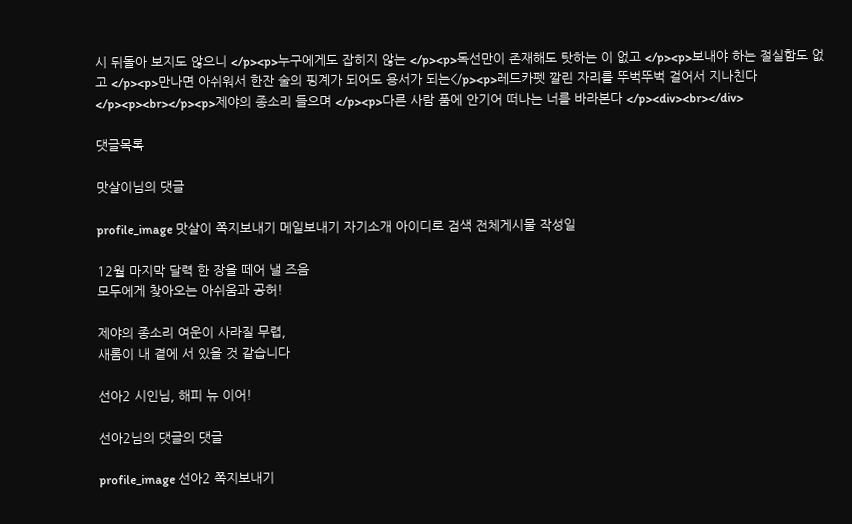시 뒤돌아 보지도 않으니 </p><p>누구에게도 잡히지 않는 </p><p>독선만이 존재해도 탓하는 이 없고 </p><p>보내야 하는 절실함도 없고 </p><p>만나면 아쉬워서 한잔 술의 핑계가 되어도 용서가 되는</p><p>레드카펫 깔린 자리를 뚜벅뚜벅 걸어서 지나친다 </p><p><br></p><p>제야의 종소리 들으며 </p><p>다른 사람 품에 안기어 떠나는 너를 바라본다 </p><div><br></div>

댓글목록

맛살이님의 댓글

profile_image 맛살이 쪽지보내기 메일보내기 자기소개 아이디로 검색 전체게시물 작성일

12월 마지막 달력 한 장을 떼어 낼 즈음
모두에게 찾아오는 아쉬움과 공허!

제야의 종소리 여운이 사라질 무렵,
새롬이 내 곁에 서 있을 것 같습니다

선아2 시인님, 해피 뉴 이어!

선아2님의 댓글의 댓글

profile_image 선아2 쪽지보내기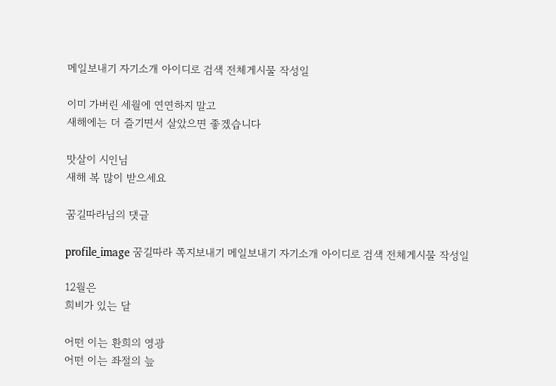메일보내기 자기소개 아이디로 검색 전체게시물 작성일

이미 가버린 세월에 연연하지 말고
새해에는 더 즐기면서 살았으면 좋겠습니다

맛살이 시인님
새해 복 많이 받으세요

꿈길따라님의 댓글

profile_image 꿈길따라 쪽지보내기 메일보내기 자기소개 아이디로 검색 전체게시물 작성일

12월은
희비가 있는 달

어떤 이는 환희의 영광
어떤 이는 좌절의 늪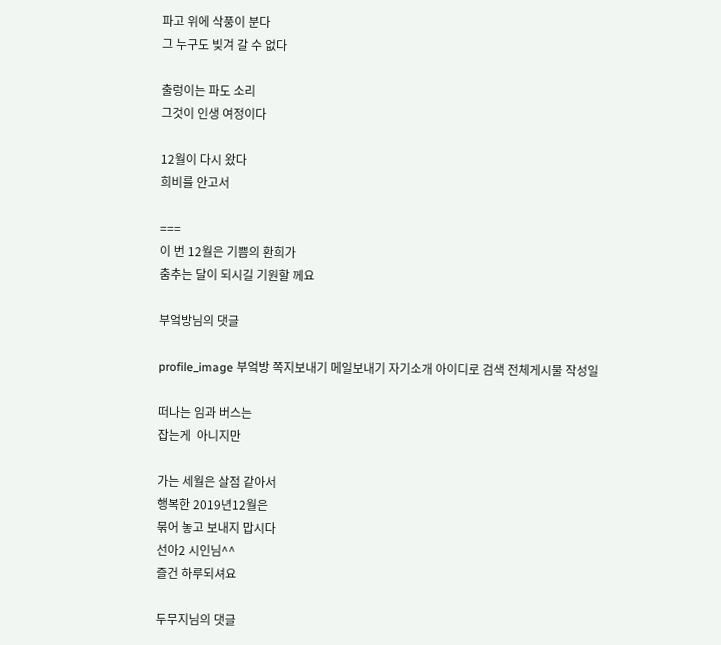파고 위에 삭풍이 분다
그 누구도 빚겨 갈 수 없다

출렁이는 파도 소리
그것이 인생 여정이다

12월이 다시 왔다
희비를 안고서

===
이 번 12월은 기쁨의 환희가
춤추는 달이 되시길 기원할 께요

부엌방님의 댓글

profile_image 부엌방 쪽지보내기 메일보내기 자기소개 아이디로 검색 전체게시물 작성일

떠나는 임과 버스는
잡는게  아니지만

가는 세월은 살점 같아서
행복한 2019년12월은
묶어 놓고 보내지 맙시다
선아2 시인님^^
즐건 하루되셔요

두무지님의 댓글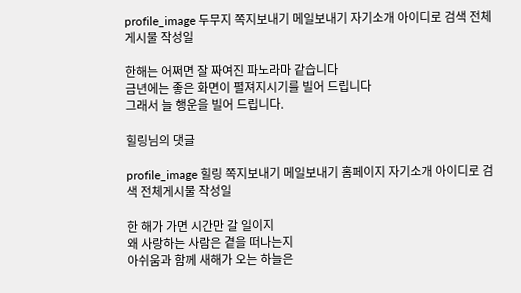profile_image 두무지 쪽지보내기 메일보내기 자기소개 아이디로 검색 전체게시물 작성일

한해는 어쩌면 잘 짜여진 파노라마 같습니다
금년에는 좋은 화면이 펼져지시기를 빌어 드립니다
그래서 늘 행운을 빌어 드립니다.

힐링님의 댓글

profile_image 힐링 쪽지보내기 메일보내기 홈페이지 자기소개 아이디로 검색 전체게시물 작성일

한 해가 가면 시간만 갈 일이지
왜 사랑하는 사람은 곁을 떠나는지
아쉬움과 함께 새해가 오는 하늘은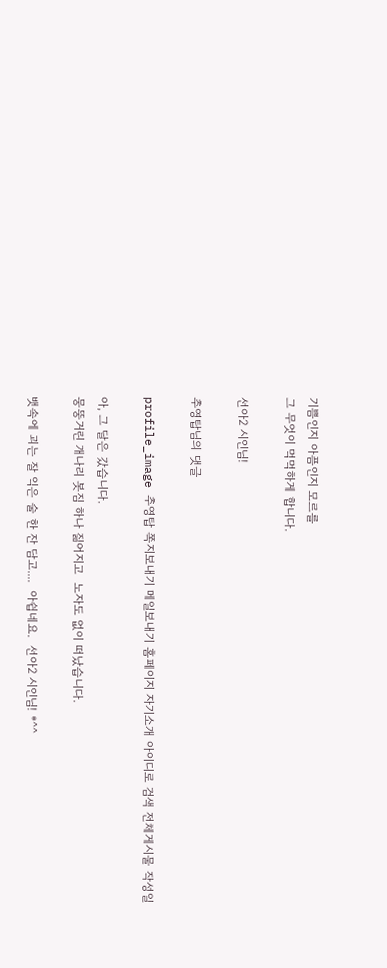기쁨인지 아픔인지 모르를
그 무엇이 먹먹하게 합니다.

선아2 시인님!

추영탑님의 댓글

profile_image 추영탑 쪽지보내기 메일보내기 홈페이지 자기소개 아이디로 검색 전체게시물 작성일

아, 그 달은 갔습니다.
뭉뚱거린 개나리 봇짐 하나 짊어지고  노자도 없이 떠났습니다.

뱃속에 괴는 잘 익은 술 한 잔 담고....  아쉽네요.  선아2 시인님! *^^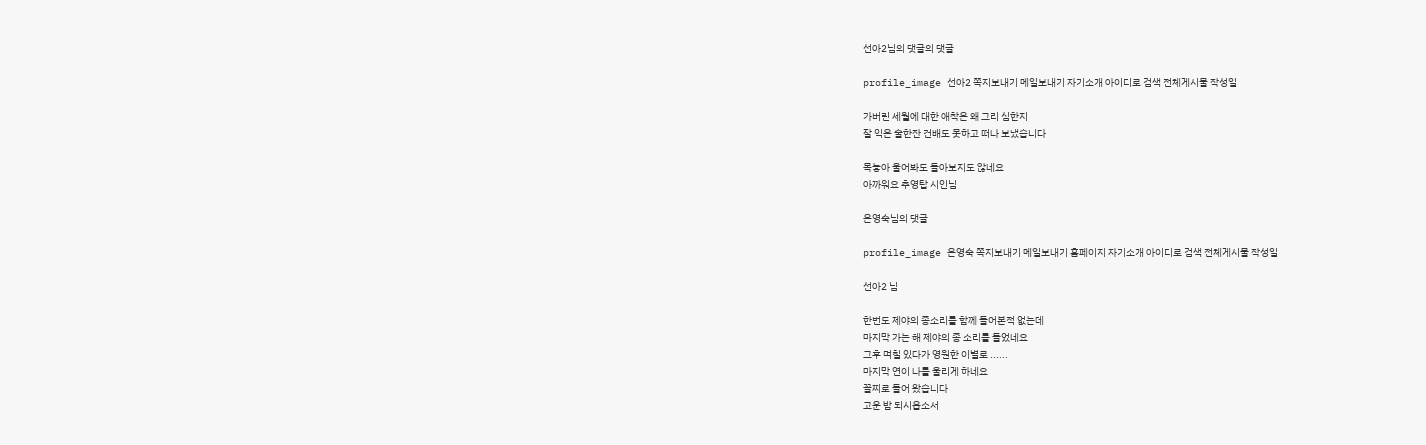선아2님의 댓글의 댓글

profile_image 선아2 쪽지보내기 메일보내기 자기소개 아이디로 검색 전체게시물 작성일

가버린 세월에 대한 애착은 왜 그리 심한지
잘 익은 술한잔 건배도 못하고 떠나 보냈습니다

목놓아 울어봐도 돌아보지도 않네요
아까워요 추영탑 시인님

은영숙님의 댓글

profile_image 은영숙 쪽지보내기 메일보내기 홈페이지 자기소개 아이디로 검색 전체게시물 작성일

선아2 님

한번도 제야의 종소리를 함께 들어본적 없는데
마지막 가는 해 제야의 종 소리를 들었네요
그후 며칠 있다가 영원한 이별로 ......
마지막 연이 나를 울리게 하네요
꼴찌로 들어 왔습니다
고운 밤 되시옵소서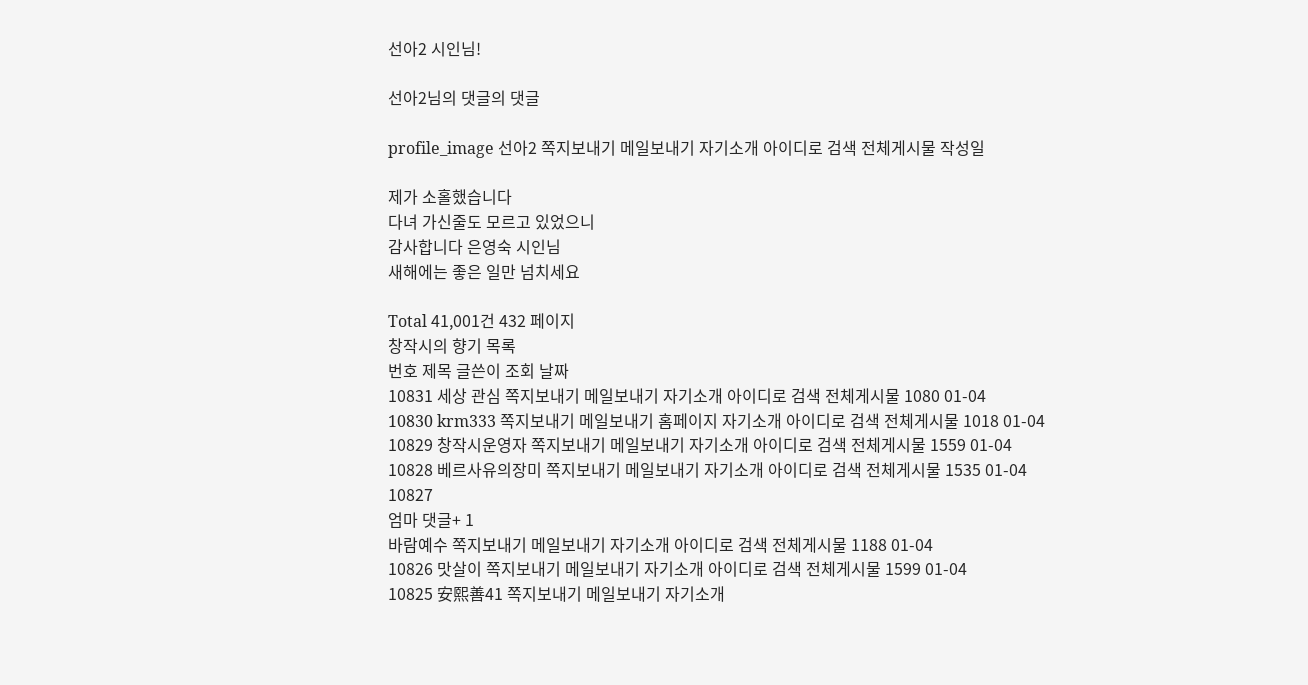선아2 시인님!

선아2님의 댓글의 댓글

profile_image 선아2 쪽지보내기 메일보내기 자기소개 아이디로 검색 전체게시물 작성일

제가 소홀했습니다
다녀 가신줄도 모르고 있었으니
감사합니다 은영숙 시인님
새해에는 좋은 일만 넘치세요

Total 41,001건 432 페이지
창작시의 향기 목록
번호 제목 글쓴이 조회 날짜
10831 세상 관심 쪽지보내기 메일보내기 자기소개 아이디로 검색 전체게시물 1080 01-04
10830 krm333 쪽지보내기 메일보내기 홈페이지 자기소개 아이디로 검색 전체게시물 1018 01-04
10829 창작시운영자 쪽지보내기 메일보내기 자기소개 아이디로 검색 전체게시물 1559 01-04
10828 베르사유의장미 쪽지보내기 메일보내기 자기소개 아이디로 검색 전체게시물 1535 01-04
10827
엄마 댓글+ 1
바람예수 쪽지보내기 메일보내기 자기소개 아이디로 검색 전체게시물 1188 01-04
10826 맛살이 쪽지보내기 메일보내기 자기소개 아이디로 검색 전체게시물 1599 01-04
10825 安熙善41 쪽지보내기 메일보내기 자기소개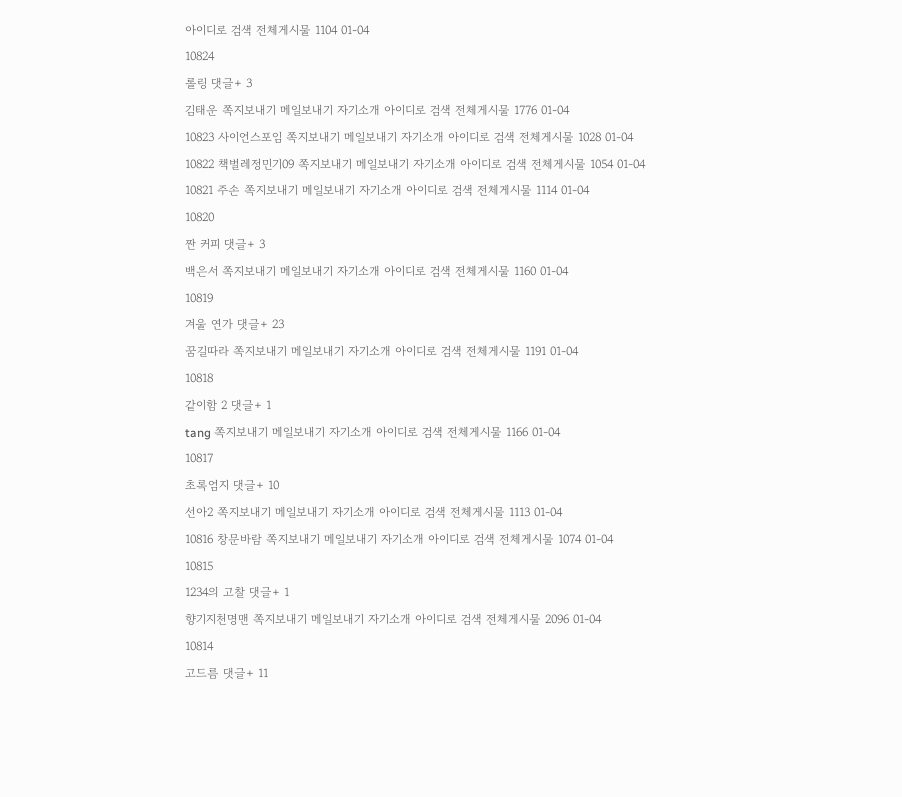아이디로 검색 전체게시물 1104 01-04
10824
롤링 댓글+ 3
김태운 쪽지보내기 메일보내기 자기소개 아이디로 검색 전체게시물 1776 01-04
10823 사이언스포임 쪽지보내기 메일보내기 자기소개 아이디로 검색 전체게시물 1028 01-04
10822 책벌레정민기09 쪽지보내기 메일보내기 자기소개 아이디로 검색 전체게시물 1054 01-04
10821 주손 쪽지보내기 메일보내기 자기소개 아이디로 검색 전체게시물 1114 01-04
10820
짠 커피 댓글+ 3
백은서 쪽지보내기 메일보내기 자기소개 아이디로 검색 전체게시물 1160 01-04
10819
겨울 연가 댓글+ 23
꿈길따라 쪽지보내기 메일보내기 자기소개 아이디로 검색 전체게시물 1191 01-04
10818
같이함 2 댓글+ 1
tang 쪽지보내기 메일보내기 자기소개 아이디로 검색 전체게시물 1166 01-04
10817
초록엄지 댓글+ 10
선아2 쪽지보내기 메일보내기 자기소개 아이디로 검색 전체게시물 1113 01-04
10816 창문바람 쪽지보내기 메일보내기 자기소개 아이디로 검색 전체게시물 1074 01-04
10815
1234의 고찰 댓글+ 1
향기지천명맨 쪽지보내기 메일보내기 자기소개 아이디로 검색 전체게시물 2096 01-04
10814
고드름 댓글+ 11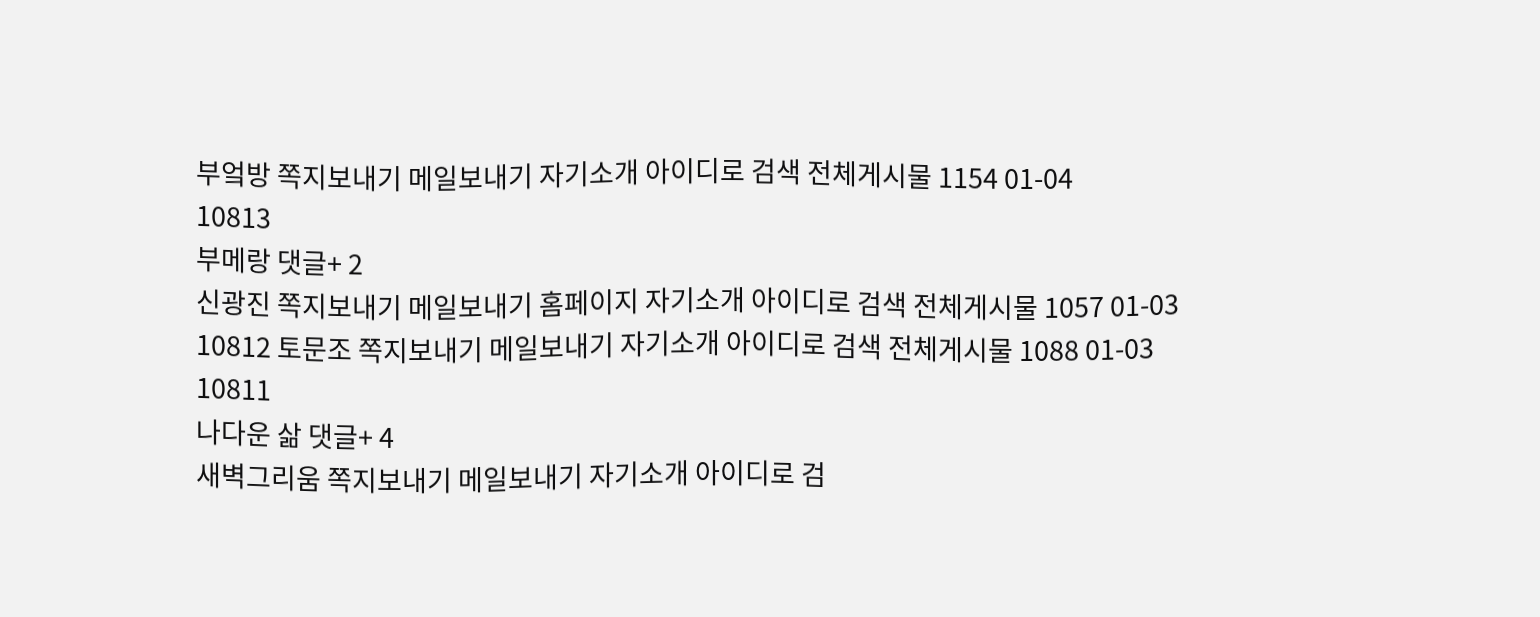부엌방 쪽지보내기 메일보내기 자기소개 아이디로 검색 전체게시물 1154 01-04
10813
부메랑 댓글+ 2
신광진 쪽지보내기 메일보내기 홈페이지 자기소개 아이디로 검색 전체게시물 1057 01-03
10812 토문조 쪽지보내기 메일보내기 자기소개 아이디로 검색 전체게시물 1088 01-03
10811
나다운 삶 댓글+ 4
새벽그리움 쪽지보내기 메일보내기 자기소개 아이디로 검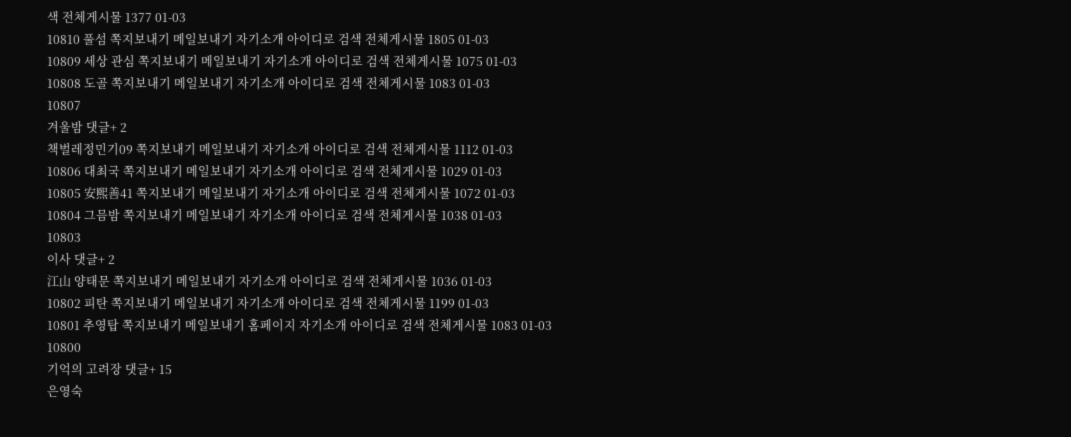색 전체게시물 1377 01-03
10810 풀섬 쪽지보내기 메일보내기 자기소개 아이디로 검색 전체게시물 1805 01-03
10809 세상 관심 쪽지보내기 메일보내기 자기소개 아이디로 검색 전체게시물 1075 01-03
10808 도골 쪽지보내기 메일보내기 자기소개 아이디로 검색 전체게시물 1083 01-03
10807
겨울밤 댓글+ 2
책벌레정민기09 쪽지보내기 메일보내기 자기소개 아이디로 검색 전체게시물 1112 01-03
10806 대최국 쪽지보내기 메일보내기 자기소개 아이디로 검색 전체게시물 1029 01-03
10805 安熙善41 쪽지보내기 메일보내기 자기소개 아이디로 검색 전체게시물 1072 01-03
10804 그믐밤 쪽지보내기 메일보내기 자기소개 아이디로 검색 전체게시물 1038 01-03
10803
이사 댓글+ 2
江山 양태문 쪽지보내기 메일보내기 자기소개 아이디로 검색 전체게시물 1036 01-03
10802 피탄 쪽지보내기 메일보내기 자기소개 아이디로 검색 전체게시물 1199 01-03
10801 추영탑 쪽지보내기 메일보내기 홈페이지 자기소개 아이디로 검색 전체게시물 1083 01-03
10800
기억의 고려장 댓글+ 15
은영숙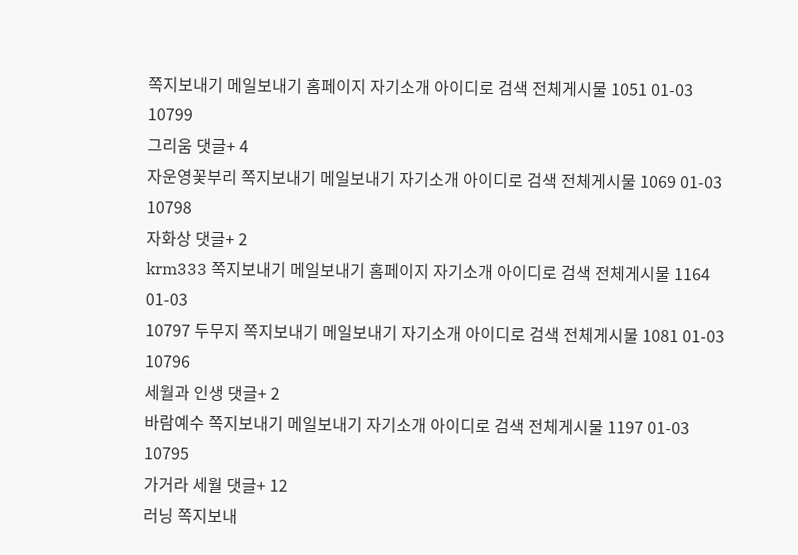쪽지보내기 메일보내기 홈페이지 자기소개 아이디로 검색 전체게시물 1051 01-03
10799
그리움 댓글+ 4
자운영꽃부리 쪽지보내기 메일보내기 자기소개 아이디로 검색 전체게시물 1069 01-03
10798
자화상 댓글+ 2
krm333 쪽지보내기 메일보내기 홈페이지 자기소개 아이디로 검색 전체게시물 1164 01-03
10797 두무지 쪽지보내기 메일보내기 자기소개 아이디로 검색 전체게시물 1081 01-03
10796
세월과 인생 댓글+ 2
바람예수 쪽지보내기 메일보내기 자기소개 아이디로 검색 전체게시물 1197 01-03
10795
가거라 세월 댓글+ 12
러닝 쪽지보내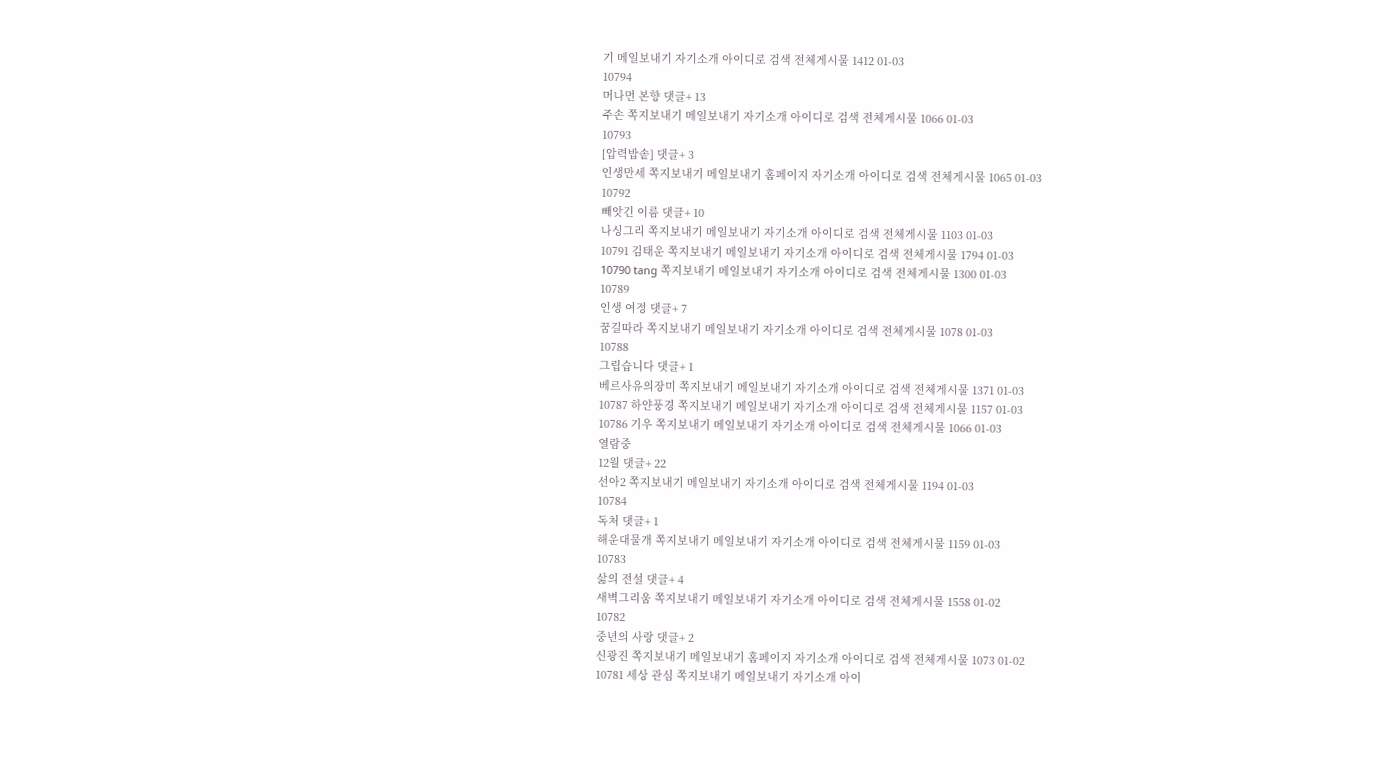기 메일보내기 자기소개 아이디로 검색 전체게시물 1412 01-03
10794
머나먼 본향 댓글+ 13
주손 쪽지보내기 메일보내기 자기소개 아이디로 검색 전체게시물 1066 01-03
10793
[압력밥솥] 댓글+ 3
인생만세 쪽지보내기 메일보내기 홈페이지 자기소개 아이디로 검색 전체게시물 1065 01-03
10792
빼앗긴 이름 댓글+ 10
나싱그리 쪽지보내기 메일보내기 자기소개 아이디로 검색 전체게시물 1103 01-03
10791 김태운 쪽지보내기 메일보내기 자기소개 아이디로 검색 전체게시물 1794 01-03
10790 tang 쪽지보내기 메일보내기 자기소개 아이디로 검색 전체게시물 1300 01-03
10789
인생 여정 댓글+ 7
꿈길따라 쪽지보내기 메일보내기 자기소개 아이디로 검색 전체게시물 1078 01-03
10788
그립습니다 댓글+ 1
베르사유의장미 쪽지보내기 메일보내기 자기소개 아이디로 검색 전체게시물 1371 01-03
10787 하얀풍경 쪽지보내기 메일보내기 자기소개 아이디로 검색 전체게시물 1157 01-03
10786 기우 쪽지보내기 메일보내기 자기소개 아이디로 검색 전체게시물 1066 01-03
열람중
12월 댓글+ 22
선아2 쪽지보내기 메일보내기 자기소개 아이디로 검색 전체게시물 1194 01-03
10784
독처 댓글+ 1
해운대물개 쪽지보내기 메일보내기 자기소개 아이디로 검색 전체게시물 1159 01-03
10783
삶의 전설 댓글+ 4
새벽그리움 쪽지보내기 메일보내기 자기소개 아이디로 검색 전체게시물 1558 01-02
10782
중년의 사랑 댓글+ 2
신광진 쪽지보내기 메일보내기 홈페이지 자기소개 아이디로 검색 전체게시물 1073 01-02
10781 세상 관심 쪽지보내기 메일보내기 자기소개 아이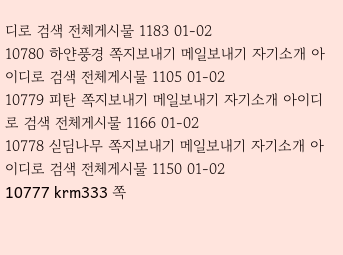디로 검색 전체게시물 1183 01-02
10780 하얀풍경 쪽지보내기 메일보내기 자기소개 아이디로 검색 전체게시물 1105 01-02
10779 피탄 쪽지보내기 메일보내기 자기소개 아이디로 검색 전체게시물 1166 01-02
10778 싣딤나무 쪽지보내기 메일보내기 자기소개 아이디로 검색 전체게시물 1150 01-02
10777 krm333 쪽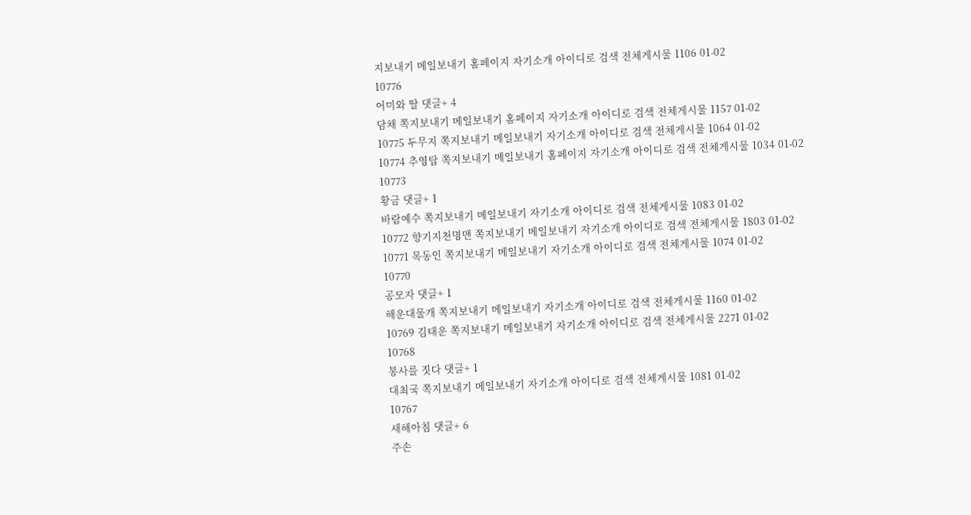지보내기 메일보내기 홈페이지 자기소개 아이디로 검색 전체게시물 1106 01-02
10776
어미와 딸 댓글+ 4
담채 쪽지보내기 메일보내기 홈페이지 자기소개 아이디로 검색 전체게시물 1157 01-02
10775 두무지 쪽지보내기 메일보내기 자기소개 아이디로 검색 전체게시물 1064 01-02
10774 추영탑 쪽지보내기 메일보내기 홈페이지 자기소개 아이디로 검색 전체게시물 1034 01-02
10773
황금 댓글+ 1
바람예수 쪽지보내기 메일보내기 자기소개 아이디로 검색 전체게시물 1083 01-02
10772 향기지천명맨 쪽지보내기 메일보내기 자기소개 아이디로 검색 전체게시물 1803 01-02
10771 목동인 쪽지보내기 메일보내기 자기소개 아이디로 검색 전체게시물 1074 01-02
10770
공모자 댓글+ 1
해운대물개 쪽지보내기 메일보내기 자기소개 아이디로 검색 전체게시물 1160 01-02
10769 김태운 쪽지보내기 메일보내기 자기소개 아이디로 검색 전체게시물 2271 01-02
10768
봉사를 짓다 댓글+ 1
대최국 쪽지보내기 메일보내기 자기소개 아이디로 검색 전체게시물 1081 01-02
10767
새해아침 댓글+ 6
주손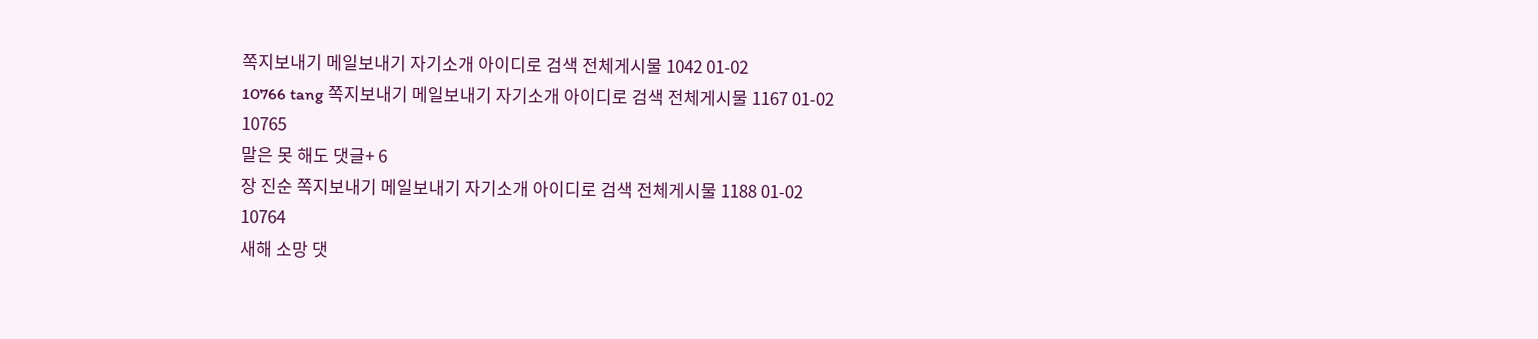쪽지보내기 메일보내기 자기소개 아이디로 검색 전체게시물 1042 01-02
10766 tang 쪽지보내기 메일보내기 자기소개 아이디로 검색 전체게시물 1167 01-02
10765
말은 못 해도 댓글+ 6
장 진순 쪽지보내기 메일보내기 자기소개 아이디로 검색 전체게시물 1188 01-02
10764
새해 소망 댓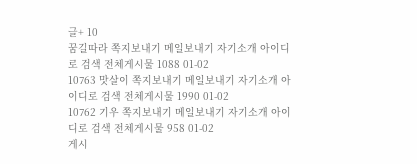글+ 10
꿈길따라 쪽지보내기 메일보내기 자기소개 아이디로 검색 전체게시물 1088 01-02
10763 맛살이 쪽지보내기 메일보내기 자기소개 아이디로 검색 전체게시물 1990 01-02
10762 기우 쪽지보내기 메일보내기 자기소개 아이디로 검색 전체게시물 958 01-02
게시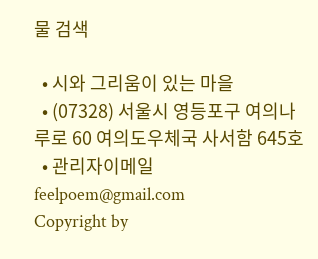물 검색

  • 시와 그리움이 있는 마을
  • (07328) 서울시 영등포구 여의나루로 60 여의도우체국 사서함 645호
  • 관리자이메일 feelpoem@gmail.com
Copyright by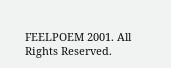FEELPOEM 2001. All Rights Reserved.